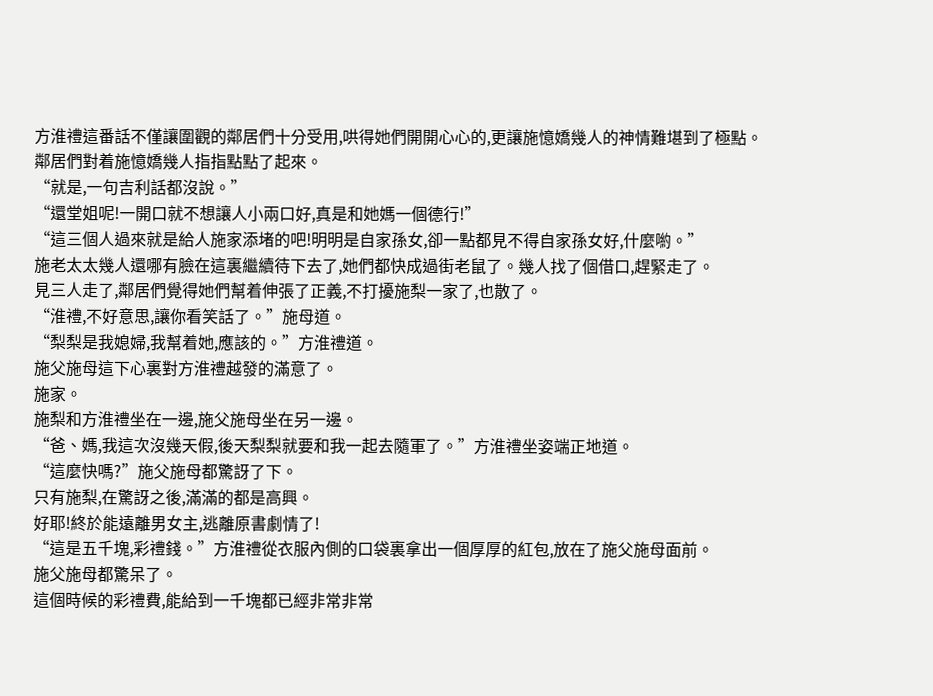方淮禮這番話不僅讓圍觀的鄰居們十分受用,哄得她們開開心心的,更讓施憶嬌幾人的神情難堪到了極點。
鄰居們對着施憶嬌幾人指指點點了起來。
“就是,一句吉利話都沒說。”
“還堂姐呢!一開口就不想讓人小兩口好,真是和她媽一個德行!”
“這三個人過來就是給人施家添堵的吧!明明是自家孫女,卻一點都見不得自家孫女好,什麼喲。”
施老太太幾人還哪有臉在這裏繼續待下去了,她們都快成過街老鼠了。幾人找了個借口,趕緊走了。
見三人走了,鄰居們覺得她們幫着伸張了正義,不打擾施梨一家了,也散了。
“淮禮,不好意思,讓你看笑話了。”施母道。
“梨梨是我媳婦,我幫着她,應該的。”方淮禮道。
施父施母這下心裏對方淮禮越發的滿意了。
施家。
施梨和方淮禮坐在一邊,施父施母坐在另一邊。
“爸、媽,我這次沒幾天假,後天梨梨就要和我一起去隨軍了。”方淮禮坐姿端正地道。
“這麼快嗎?”施父施母都驚訝了下。
只有施梨,在驚訝之後,滿滿的都是高興。
好耶!終於能遠離男女主,逃離原書劇情了!
“這是五千塊,彩禮錢。”方淮禮從衣服內側的口袋裏拿出一個厚厚的紅包,放在了施父施母面前。
施父施母都驚呆了。
這個時候的彩禮費,能給到一千塊都已經非常非常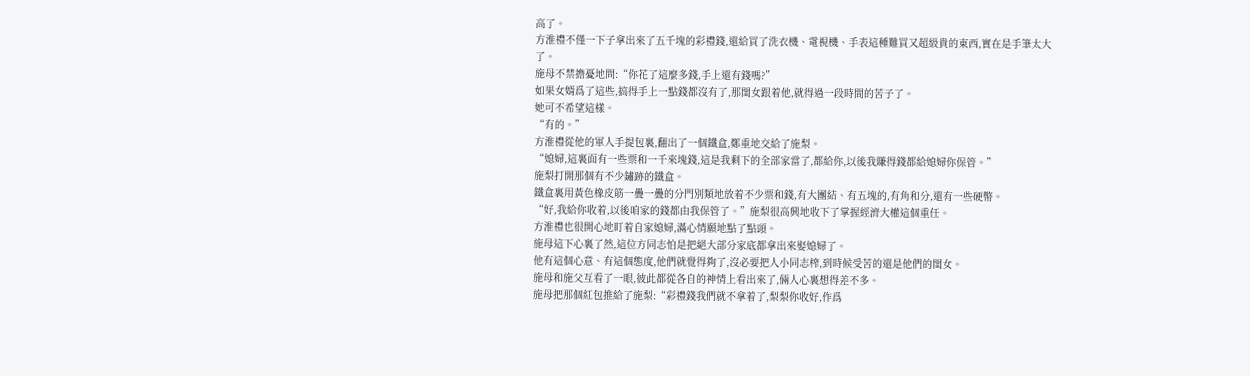高了。
方淮禮不僅一下子拿出來了五千塊的彩禮錢,還給買了洗衣機、電視機、手表這種難買又超級貴的東西,實在是手筆太大了。
施母不禁擔憂地問:“你花了這麼多錢,手上還有錢嗎?”
如果女婿爲了這些,搞得手上一點錢都沒有了,那閨女跟着他,就得過一段時間的苦子了。
她可不希望這樣。
“有的。”
方淮禮從他的軍人手提包裏,翻出了一個鐵盒,鄭重地交給了施梨。
“媳婦,這裏面有一些票和一千來塊錢,這是我剩下的全部家當了,都給你,以後我賺得錢都給媳婦你保管。”
施梨打開那個有不少鏽跡的鐵盒。
鐵盒裏用黃色橡皮筋一疊一疊的分門別類地放着不少票和錢,有大團結、有五塊的,有角和分,還有一些硬幣。
“好,我給你收着,以後咱家的錢都由我保管了。”施梨很高興地收下了掌握經濟大權這個重任。
方淮禮也很開心地盯着自家媳婦,滿心情願地點了點頭。
施母這下心裏了然,這位方同志怕是把絕大部分家底都拿出來娶媳婦了。
他有這個心意、有這個態度,他們就覺得夠了,沒必要把人小同志榨,到時候受苦的還是他們的閨女。
施母和施父互看了一眼,彼此都從各自的神情上看出來了,倆人心裏想得差不多。
施母把那個紅包推給了施梨:“彩禮錢我們就不拿着了,梨梨你收好,作爲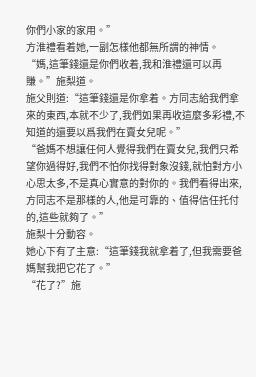你們小家的家用。”
方淮禮看着她,一副怎樣他都無所謂的神情。
“媽,這筆錢還是你們收着,我和淮禮還可以再賺。”施梨道。
施父則道:“這筆錢還是你拿着。方同志給我們拿來的東西,本就不少了,我們如果再收這麼多彩禮,不知道的還要以爲我們在賣女兒呢。”
“爸媽不想讓任何人覺得我們在賣女兒,我們只希望你過得好,我們不怕你找得對象沒錢,就怕對方小心思太多,不是真心實意的對你的。我們看得出來,方同志不是那樣的人,他是可靠的、值得信任托付的,這些就夠了。”
施梨十分動容。
她心下有了主意:“這筆錢我就拿着了,但我需要爸媽幫我把它花了。”
“花了?”施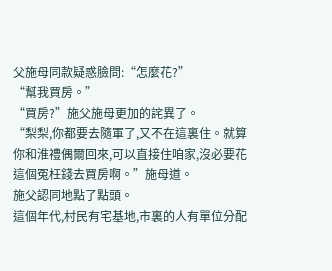父施母同款疑惑臉問:“怎麼花?”
“幫我買房。”
“買房?”施父施母更加的詫異了。
“梨梨,你都要去隨軍了,又不在這裏住。就算你和淮禮偶爾回來,可以直接住咱家,沒必要花這個冤枉錢去買房啊。”施母道。
施父認同地點了點頭。
這個年代,村民有宅基地,市裏的人有單位分配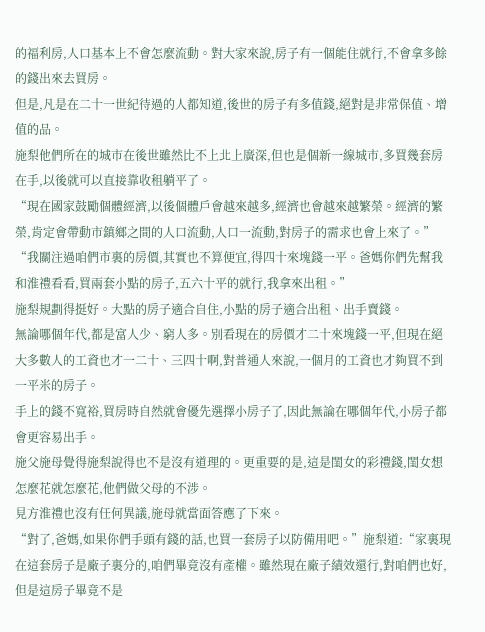的福利房,人口基本上不會怎麼流動。對大家來說,房子有一個能住就行,不會拿多餘的錢出來去買房。
但是,凡是在二十一世紀待過的人都知道,後世的房子有多值錢,絕對是非常保值、增值的品。
施梨他們所在的城市在後世雖然比不上北上廣深,但也是個新一線城市,多買幾套房在手,以後就可以直接靠收租躺平了。
“現在國家鼓勵個體經濟,以後個體戶會越來越多,經濟也會越來越繁榮。經濟的繁榮,肯定會帶動市鎮鄉之間的人口流動,人口一流動,對房子的需求也會上來了。”
“我關注過咱們市裏的房價,其實也不算便宜,得四十來塊錢一平。爸媽你們先幫我和淮禮看看,買兩套小點的房子,五六十平的就行,我拿來出租。”
施梨規劃得挺好。大點的房子適合自住,小點的房子適合出租、出手賣錢。
無論哪個年代,都是富人少、窮人多。別看現在的房價才二十來塊錢一平,但現在絕大多數人的工資也才一二十、三四十啊,對普通人來說,一個月的工資也才夠買不到一平米的房子。
手上的錢不寬裕,買房時自然就會優先選擇小房子了,因此無論在哪個年代,小房子都會更容易出手。
施父施母覺得施梨說得也不是沒有道理的。更重要的是,這是閨女的彩禮錢,閨女想怎麼花就怎麼花,他們做父母的不涉。
見方淮禮也沒有任何異議,施母就當面答應了下來。
“對了,爸媽,如果你們手頭有錢的話,也買一套房子以防備用吧。”施梨道:“家裏現在這套房子是廠子裏分的,咱們畢竟沒有產權。雖然現在廠子績效還行,對咱們也好,但是這房子畢竟不是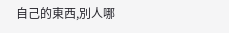自己的東西,別人哪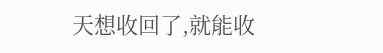天想收回了,就能收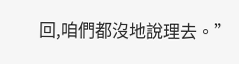回,咱們都沒地說理去。”